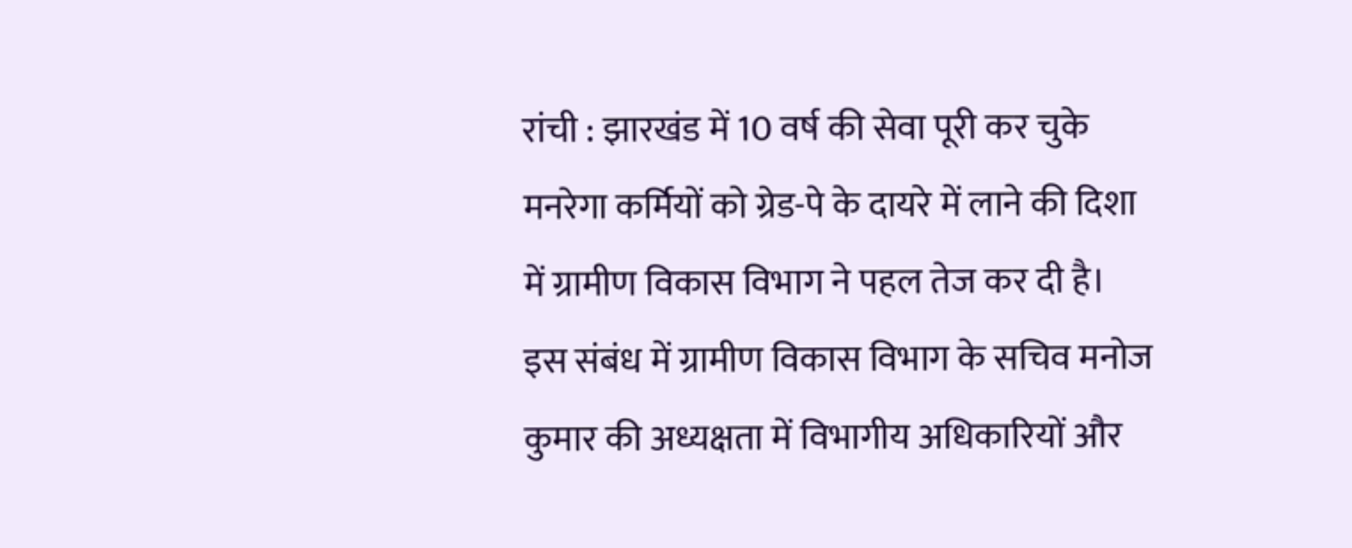रांची : झारखंड में 10 वर्ष की सेवा पूरी कर चुके मनरेगा कर्मियों को ग्रेड-पे के दायरे में लाने की दिशा में ग्रामीण विकास विभाग ने पहल तेज कर दी है। इस संबंध में ग्रामीण विकास विभाग के सचिव मनोज कुमार की अध्यक्षता में विभागीय अधिकारियों और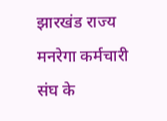झारखंड राज्य मनरेगा कर्मचारी संघ के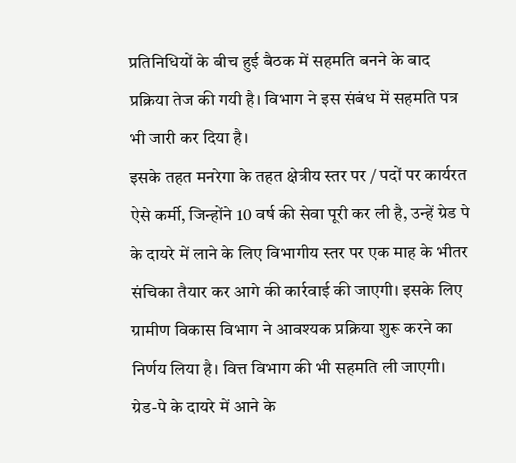प्रतिनिधियों के बीच हुई बैठक में सहमति बनने के बाद प्रक्रिया तेज की गयी है। विभाग ने इस संबंध में सहमति पत्र भी जारी कर दिया है।
इसके तहत मनरेगा के तहत क्षेत्रीय स्तर पर / पदों पर कार्यरत ऐसे कर्मी, जिन्होंने 10 वर्ष की सेवा पूरी कर ली है, उन्हें ग्रेड पे के दायरे में लाने के लिए विभागीय स्तर पर एक माह के भीतर संचिका तैयार कर आगे की कार्रवाई की जाएगी। इसके लिए ग्रामीण विकास विभाग ने आवश्यक प्रक्रिया शुरू करने का निर्णय लिया है। वित्त विभाग की भी सहमति ली जाएगी।
ग्रेड-पे के दायरे में आने के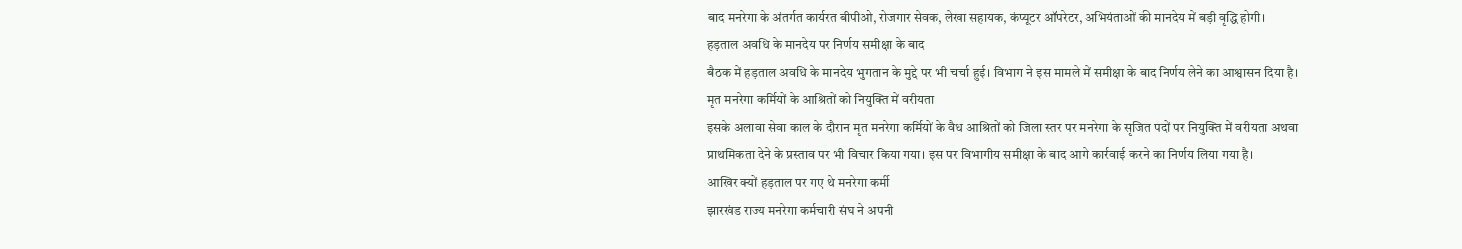बाद मनरेगा के अंतर्गत कार्यरत बीपीओ, रोजगार सेवक, लेखा सहायक, कंप्यूटर ऑपरेटर, अभियंताओं की मानदेय में बड़ी वृद्धि होगी।
हड़ताल अवधि के मानदेय पर निर्णय समीक्षा के बाद
बैठक में हड़ताल अवधि के मानदेय भुगतान के मुद्दे पर भी चर्चा हुई। विभाग ने इस मामले में समीक्षा के बाद निर्णय लेने का आश्वासन दिया है।
मृत मनरेगा कर्मियों के आश्रितों को नियुक्ति में वरीयता
इसके अलावा सेवा काल के दौरान मृत मनरेगा कर्मियों के वैध आश्रितों को जिला स्तर पर मनरेगा के सृजित पदों पर नियुक्ति में वरीयता अथवा प्राथमिकता देने के प्रस्ताव पर भी विचार किया गया। इस पर विभागीय समीक्षा के बाद आगे कार्रवाई करने का निर्णय लिया गया है।
आखिर क्यों हड़ताल पर गए थे मनरेगा कर्मी
झारखंड राज्य मनरेगा कर्मचारी संघ ने अपनी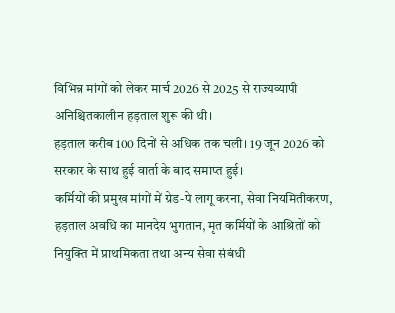विभिन्न मांगों को लेकर मार्च 2026 से 2025 से राज्यव्यापी अनिश्चितकालीन हड़ताल शुरू की थी।
हड़ताल करीब 100 दिनों से अधिक तक चली। 19 जून 2026 को सरकार के साथ हुई वार्ता के बाद समाप्त हुई।
कर्मियों की प्रमुख मांगों में ग्रेड-पे लागू करना, सेवा नियमितीकरण, हड़ताल अवधि का मानदेय भुगतान, मृत कर्मियों के आश्रितों को नियुक्ति में प्राथमिकता तथा अन्य सेवा संबंधी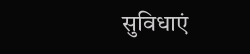सुविधाएं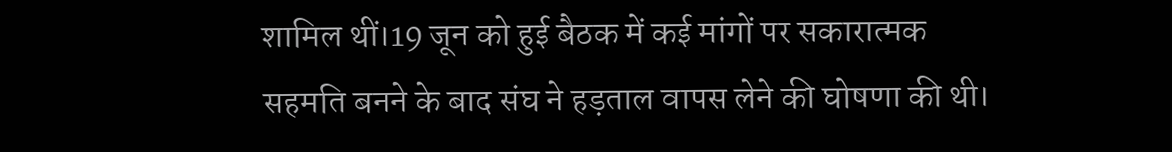शामिल थीं।19 जून को हुई बैठक में कई मांगों पर सकारात्मक सहमति बनने के बाद संघ ने हड़ताल वापस लेने की घोषणा की थी।